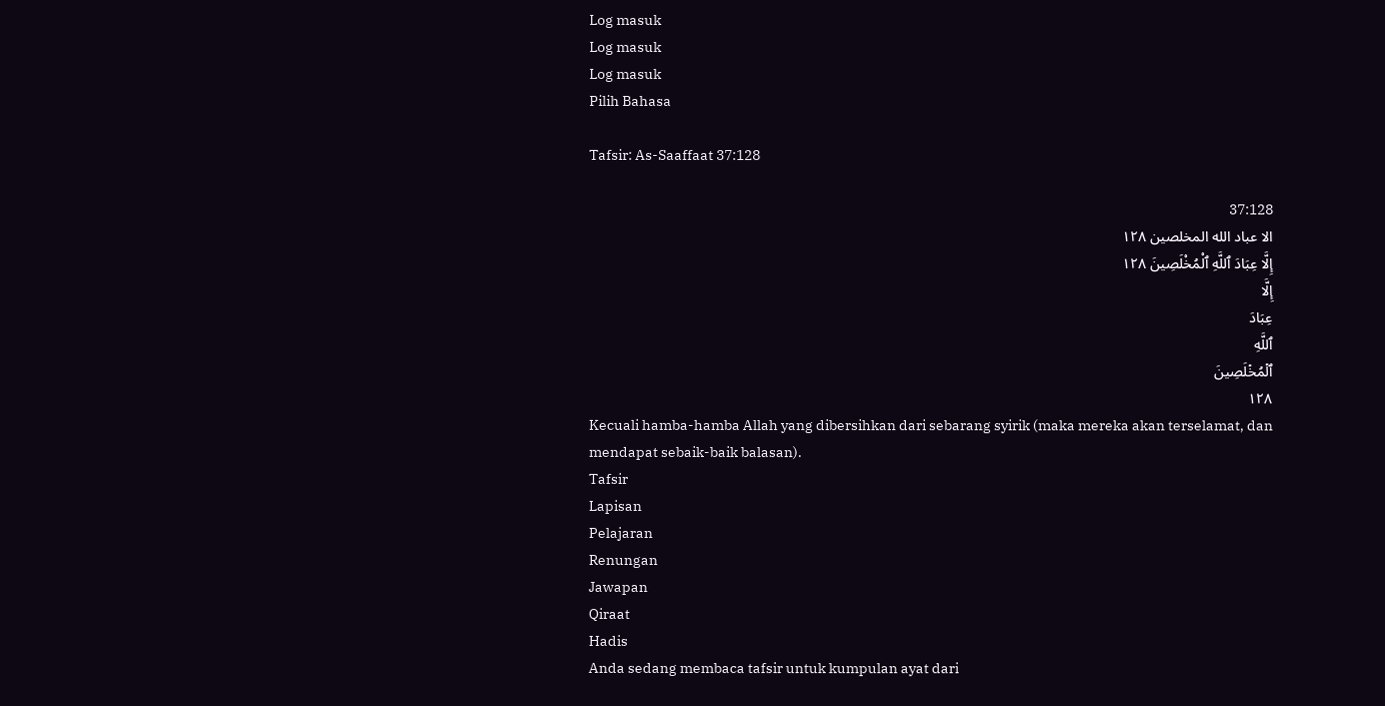Log masuk
Log masuk
Log masuk
Pilih Bahasa

Tafsir: As-Saaffaat 37:128

37:128
الا عباد الله المخلصين ١٢٨
إِلَّا عِبَادَ ٱللَّهِ ٱلْمُخْلَصِينَ ١٢٨
إِلَّا
عِبَادَ
ٱللَّهِ
ٱلۡمُخۡلَصِينَ
١٢٨
Kecuali hamba-hamba Allah yang dibersihkan dari sebarang syirik (maka mereka akan terselamat, dan mendapat sebaik-baik balasan).
Tafsir
Lapisan
Pelajaran
Renungan
Jawapan
Qiraat
Hadis
Anda sedang membaca tafsir untuk kumpulan ayat dari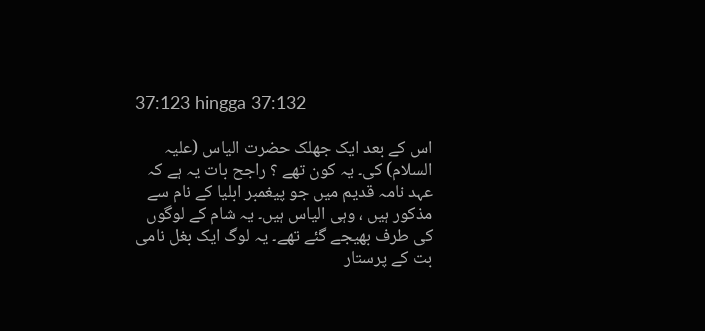37:123 hingga 37:132

اس کے بعد ایک جھلک حضرت الیاس (علیہ السلام) کی۔ یہ کون تھے ؟ راجح بات یہ ہے کہ عہد نامہ قدیم میں جو پیغمبر ابلیا کے نام سے مذکور ہیں ، وہی الیاس ہیں۔ یہ شام کے لوگوں کی طرف بھیجے گئے تھے۔ یہ لوگ ایک بغل نامی بت کے پرستار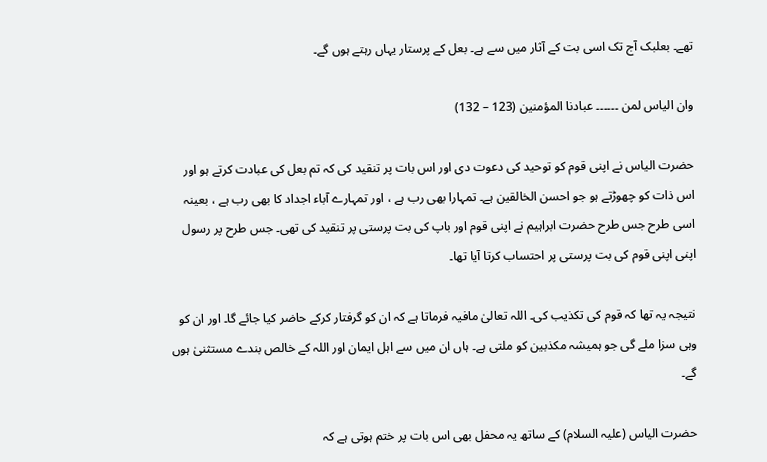تھے۔ بعلبک آج تک اسی بت کے آثار میں سے ہے۔ بعل کے پرستار یہاں رہتے ہوں گے۔

وان الیاس لمن ۔۔۔۔۔۔ عبادنا المؤمنین (123 – 132)

حضرت الیاس نے اپنی قوم کو توحید کی دعوت دی اور اس بات پر تنقید کی کہ تم بعل کی عبادت کرتے ہو اور اس ذات کو چھوڑتے ہو جو احسن الخالقین ہے۔ تمہارا بھی رب ہے ، اور تمہارے آباء اجداد کا بھی رب ہے ، بعینہ اسی طرح جس طرح حضرت ابراہیم نے اپنی قوم اور باپ کی بت پرستی پر تنقید کی تھی۔ جس طرح پر رسول اپنی اپنی قوم کی بت پرستی پر احتساب کرتا آیا تھا۔

نتیجہ یہ تھا کہ قوم کی تکذیب کی۔ اللہ تعالیٰ مافیہ فرماتا ہے کہ ان کو گرفتار کرکے حاضر کیا جائے گا۔ اور ان کو وہی سزا ملے گی جو ہمیشہ مکذبین کو ملتی ہے۔ ہاں ان میں سے اہل ایمان اور اللہ کے خالص بندے مستثنیٰ ہوں گے۔

حضرت الیاس (علیہ السلام) کے ساتھ یہ محفل بھی اس بات پر ختم ہوتی ہے کہ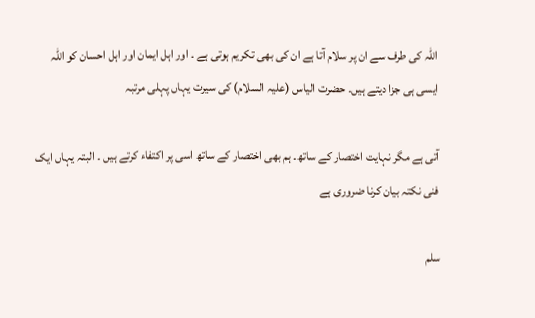اللہ کی طرف سے ان پر سلام آتا ہے ان کی بھی تکریم ہوتی ہے ۔ اور اہل ایمان اور اہل احسان کو اللہ ایسی ہی جزا دیتے ہیں۔ حضرت الیاس (علیہ السلام) کی سیرت یہاں پہلی مرتبہ

آتی ہے مگر نہایت اختصار کے ساتھ۔ ہم بھی اختصار کے ساتھ اسی پر اکتفاء کرتے ہیں ۔ البتہ یہاں ایک فنی نکتہ بیان کرنا ضروری ہے

سلم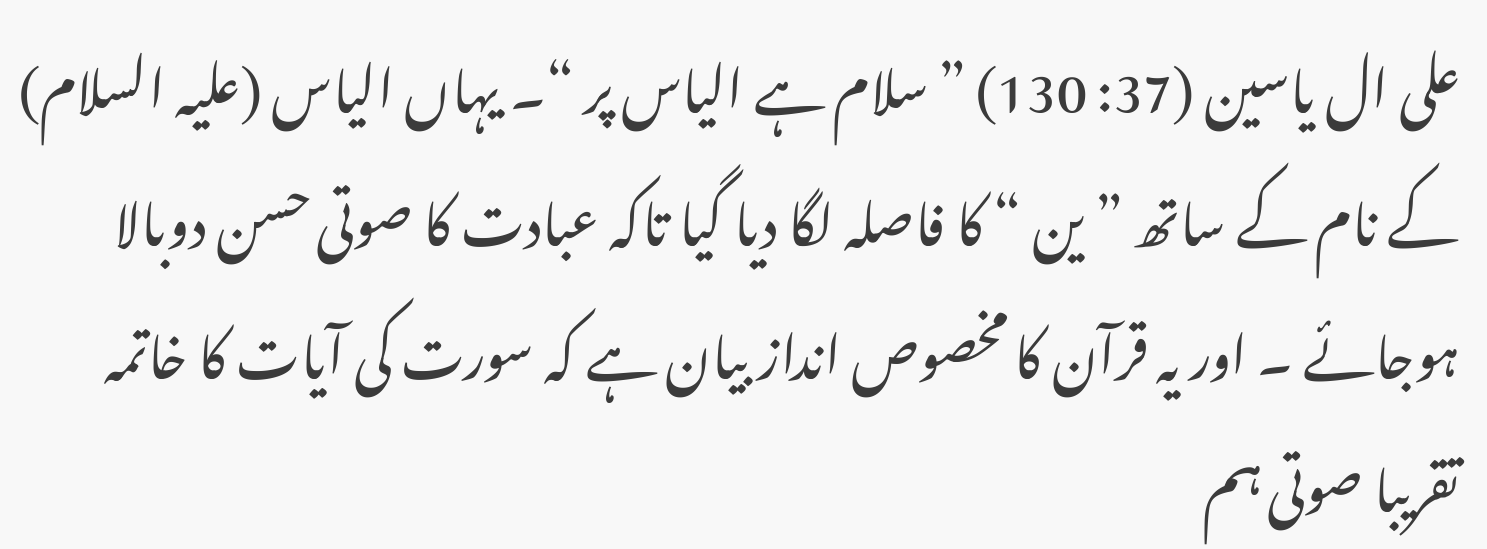علی ال یاسین (37: 130) ” سلام ہے الیاس پر “۔ یہاں الیاس (علیہ السلام) کے نام کے ساتھ ” ین “ کا فاصلہ لگا دیا گیا تاکہ عبادت کا صوتی حسن دوبالا ہوجائے ۔ اور یہ قرآن کا مخصوص انداز بیان ہے کہ سورت کی آیات کا خاتمہ تقریبا صوتی ہم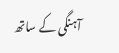آہنگی کے ساتھ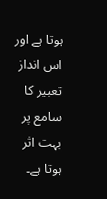ہوتا ہے اور اس انداز تعبیر کا سامع پر بہت اثر ہوتا ہے۔